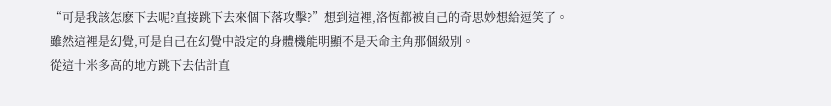“可是我該怎麽下去呢?直接跳下去來個下落攻擊?”想到這裡,洛恆都被自己的奇思妙想給逗笑了。
雖然這裡是幻覺,可是自己在幻覺中設定的身體機能明顯不是天命主角那個級別。
從這十米多高的地方跳下去估計直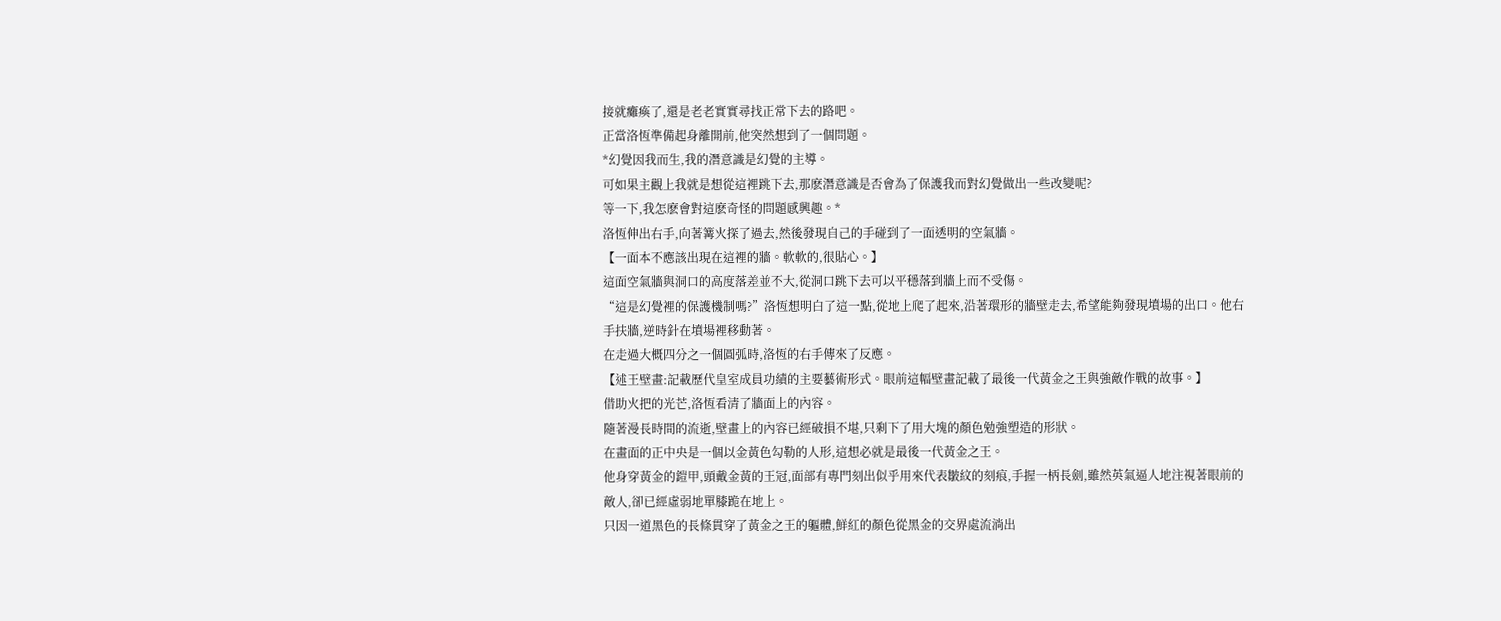接就癱瘓了,還是老老實實尋找正常下去的路吧。
正當洛恆準備起身離開前,他突然想到了一個問題。
*幻覺因我而生,我的潛意識是幻覺的主導。
可如果主觀上我就是想從這裡跳下去,那麽潛意識是否會為了保護我而對幻覺做出一些改變呢?
等一下,我怎麽會對這麽奇怪的問題感興趣。*
洛恆伸出右手,向著篝火探了過去,然後發現自己的手碰到了一面透明的空氣牆。
【一面本不應該出現在這裡的牆。軟軟的,很貼心。】
這面空氣牆與洞口的高度落差並不大,從洞口跳下去可以平穩落到牆上而不受傷。
“這是幻覺裡的保護機制嗎?”洛恆想明白了這一點,從地上爬了起來,沿著環形的牆壁走去,希望能夠發現墳場的出口。他右手扶牆,逆時針在墳場裡移動著。
在走過大概四分之一個圓弧時,洛恆的右手傳來了反應。
【述王壁畫:記載歷代皇室成員功績的主要藝術形式。眼前這幅壁畫記載了最後一代黃金之王與強敵作戰的故事。】
借助火把的光芒,洛恆看清了牆面上的內容。
隨著漫長時間的流逝,壁畫上的內容已經破損不堪,只剩下了用大塊的顏色勉強塑造的形狀。
在畫面的正中央是一個以金黃色勾勒的人形,這想必就是最後一代黃金之王。
他身穿黃金的鎧甲,頭戴金黃的王冠,面部有專門刻出似乎用來代表皺紋的刻痕,手握一柄長劍,雖然英氣逼人地注視著眼前的敵人,卻已經虛弱地單膝跪在地上。
只因一道黑色的長條貫穿了黃金之王的軀體,鮮紅的顏色從黑金的交界處流淌出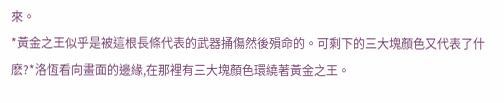來。
*黃金之王似乎是被這根長條代表的武器捅傷然後殞命的。可剩下的三大塊顏色又代表了什麽?*洛恆看向畫面的邊緣,在那裡有三大塊顏色環繞著黃金之王。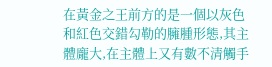在黃金之王前方的是一個以灰色和紅色交錯勾勒的臃腫形態,其主體龐大,在主體上又有數不清觸手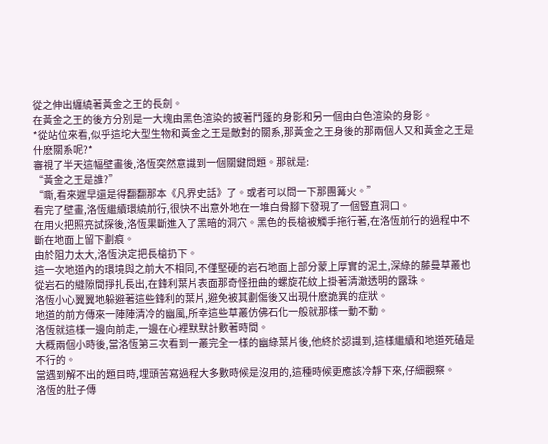從之伸出纏繞著黃金之王的長劍。
在黃金之王的後方分別是一大塊由黑色渲染的披著鬥篷的身影和另一個由白色渲染的身影。
*從站位來看,似乎這坨大型生物和黃金之王是敵對的關系,那黃金之王身後的那兩個人又和黃金之王是什麽關系呢?*
審視了半天這幅壁畫後,洛恆突然意識到一個關鍵問題。那就是:
“黃金之王是誰?”
“嘶,看來遲早還是得翻翻那本《凡界史話》了。或者可以問一下那團篝火。”
看完了壁畫,洛恆繼續環繞前行,很快不出意外地在一堆白骨腳下發現了一個豎直洞口。
在用火把照亮試探後,洛恆果斷進入了黑暗的洞穴。黑色的長槍被觸手拖行著,在洛恆前行的過程中不斷在地面上留下劃痕。
由於阻力太大,洛恆決定把長槍扔下。
這一次地道內的環境與之前大不相同,不僅堅硬的岩石地面上部分蒙上厚實的泥土,深綠的藤曼草叢也從岩石的縫隙間掙扎長出,在鋒利葉片表面那奇怪扭曲的螺旋花紋上掛著清澈透明的露珠。
洛恆小心翼翼地躲避著這些鋒利的葉片,避免被其劃傷後又出現什麽詭異的症狀。
地道的前方傳來一陣陣清冷的幽風,所幸這些草叢仿佛石化一般就那樣一動不動。
洛恆就這樣一邊向前走,一邊在心裡默默計數著時間。
大概兩個小時後,當洛恆第三次看到一叢完全一樣的幽綠葉片後,他終於認識到,這樣繼續和地道死磕是不行的。
當遇到解不出的題目時,埋頭苦寫過程大多數時候是沒用的,這種時候更應該冷靜下來,仔細觀察。
洛恆的肚子傳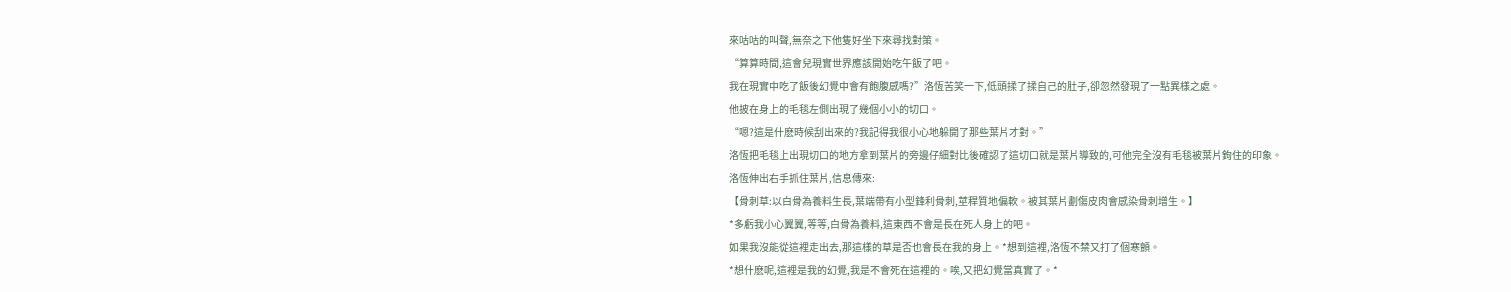來咕咕的叫聲,無奈之下他隻好坐下來尋找對策。
“算算時間,這會兒現實世界應該開始吃午飯了吧。
我在現實中吃了飯後幻覺中會有飽腹感嗎?”洛恆苦笑一下,低頭揉了揉自己的肚子,卻忽然發現了一點異樣之處。
他披在身上的毛毯左側出現了幾個小小的切口。
“嗯?這是什麽時候刮出來的?我記得我很小心地躲開了那些葉片才對。”
洛恆把毛毯上出現切口的地方拿到葉片的旁邊仔細對比後確認了這切口就是葉片導致的,可他完全沒有毛毯被葉片鉤住的印象。
洛恆伸出右手抓住葉片,信息傳來:
【骨刺草:以白骨為養料生長,葉端帶有小型鋒利骨刺,莖稈質地偏軟。被其葉片劃傷皮肉會感染骨刺增生。】
*多虧我小心翼翼,等等,白骨為養料,這東西不會是長在死人身上的吧。
如果我沒能從這裡走出去,那這樣的草是否也會長在我的身上。*想到這裡,洛恆不禁又打了個寒顫。
*想什麽呢,這裡是我的幻覺,我是不會死在這裡的。唉,又把幻覺當真實了。*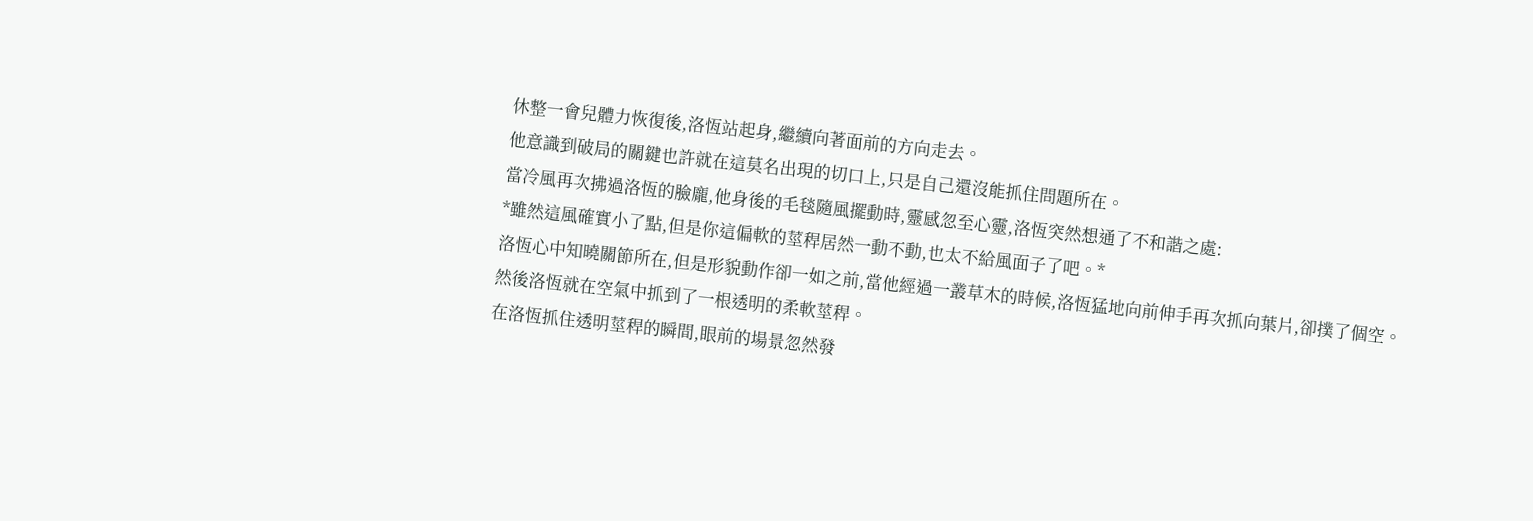休整一會兒體力恢復後,洛恆站起身,繼續向著面前的方向走去。
他意識到破局的關鍵也許就在這莫名出現的切口上,只是自己還沒能抓住問題所在。
當冷風再次拂過洛恆的臉龐,他身後的毛毯隨風擺動時,靈感忽至心靈,洛恆突然想通了不和諧之處:
*雖然這風確實小了點,但是你這偏軟的莖稈居然一動不動,也太不給風面子了吧。*
洛恆心中知曉關節所在,但是形貌動作卻一如之前,當他經過一叢草木的時候,洛恆猛地向前伸手再次抓向葉片,卻撲了個空。
然後洛恆就在空氣中抓到了一根透明的柔軟莖稈。
在洛恆抓住透明莖稈的瞬間,眼前的場景忽然發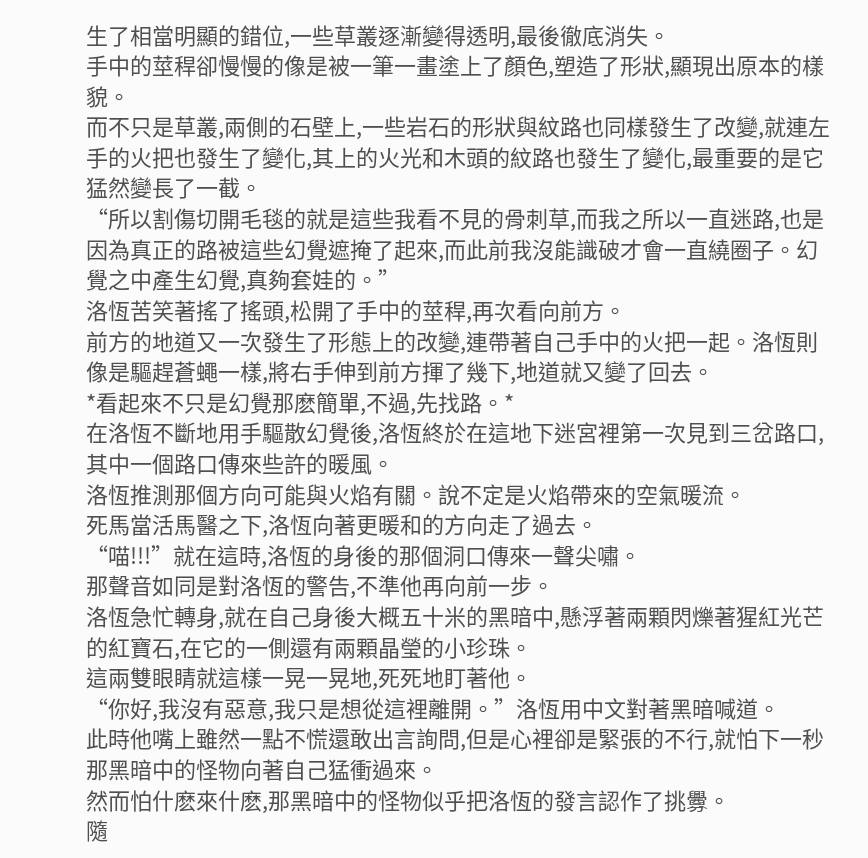生了相當明顯的錯位,一些草叢逐漸變得透明,最後徹底消失。
手中的莖稈卻慢慢的像是被一筆一畫塗上了顏色,塑造了形狀,顯現出原本的樣貌。
而不只是草叢,兩側的石壁上,一些岩石的形狀與紋路也同樣發生了改變,就連左手的火把也發生了變化,其上的火光和木頭的紋路也發生了變化,最重要的是它猛然變長了一截。
“所以割傷切開毛毯的就是這些我看不見的骨刺草,而我之所以一直迷路,也是因為真正的路被這些幻覺遮掩了起來,而此前我沒能識破才會一直繞圈子。幻覺之中產生幻覺,真夠套娃的。”
洛恆苦笑著搖了搖頭,松開了手中的莖稈,再次看向前方。
前方的地道又一次發生了形態上的改變,連帶著自己手中的火把一起。洛恆則像是驅趕蒼蠅一樣,將右手伸到前方揮了幾下,地道就又變了回去。
*看起來不只是幻覺那麽簡單,不過,先找路。*
在洛恆不斷地用手驅散幻覺後,洛恆終於在這地下迷宮裡第一次見到三岔路口,其中一個路口傳來些許的暖風。
洛恆推測那個方向可能與火焰有關。說不定是火焰帶來的空氣暖流。
死馬當活馬醫之下,洛恆向著更暖和的方向走了過去。
“喵!!!”就在這時,洛恆的身後的那個洞口傳來一聲尖嘯。
那聲音如同是對洛恆的警告,不準他再向前一步。
洛恆急忙轉身,就在自己身後大概五十米的黑暗中,懸浮著兩顆閃爍著猩紅光芒的紅寶石,在它的一側還有兩顆晶瑩的小珍珠。
這兩雙眼睛就這樣一晃一晃地,死死地盯著他。
“你好,我沒有惡意,我只是想從這裡離開。”洛恆用中文對著黑暗喊道。
此時他嘴上雖然一點不慌還敢出言詢問,但是心裡卻是緊張的不行,就怕下一秒那黑暗中的怪物向著自己猛衝過來。
然而怕什麽來什麽,那黑暗中的怪物似乎把洛恆的發言認作了挑釁。
隨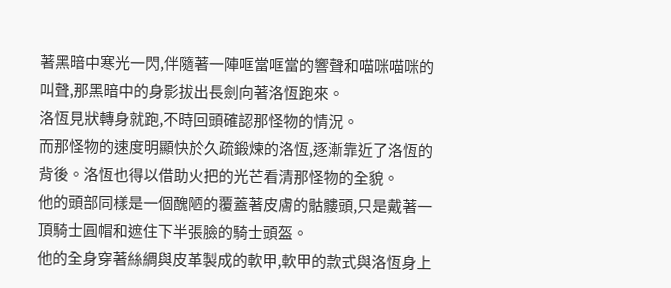著黑暗中寒光一閃,伴隨著一陣哐當哐當的響聲和喵咪喵咪的叫聲,那黑暗中的身影拔出長劍向著洛恆跑來。
洛恆見狀轉身就跑,不時回頭確認那怪物的情況。
而那怪物的速度明顯快於久疏鍛煉的洛恆,逐漸靠近了洛恆的背後。洛恆也得以借助火把的光芒看清那怪物的全貌。
他的頭部同樣是一個醜陋的覆蓋著皮膚的骷髏頭,只是戴著一頂騎士圓帽和遮住下半張臉的騎士頭盔。
他的全身穿著絲綢與皮革製成的軟甲,軟甲的款式與洛恆身上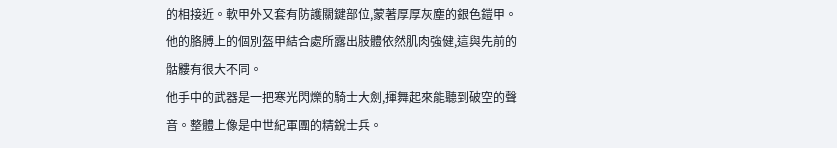的相接近。軟甲外又套有防護關鍵部位,蒙著厚厚灰塵的銀色鎧甲。
他的胳膊上的個別盔甲結合處所露出肢體依然肌肉強健,這與先前的骷髏有很大不同。
他手中的武器是一把寒光閃爍的騎士大劍,揮舞起來能聽到破空的聲音。整體上像是中世紀軍團的精銳士兵。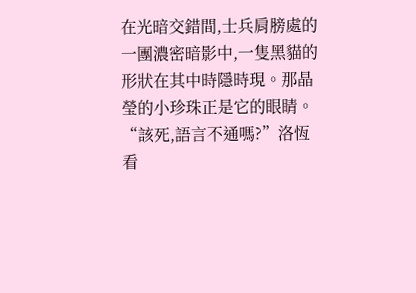在光暗交錯間,士兵肩膀處的一團濃密暗影中,一隻黑貓的形狀在其中時隱時現。那晶瑩的小珍珠正是它的眼睛。
“該死,語言不通嗎?”洛恆看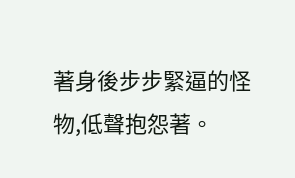著身後步步緊逼的怪物,低聲抱怨著。